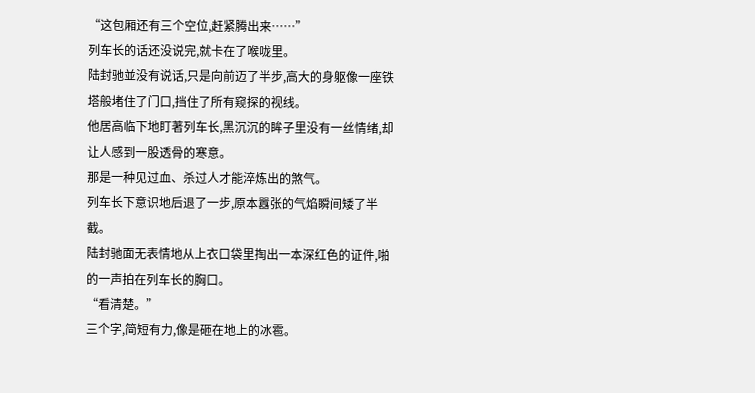“这包厢还有三个空位,赶紧腾出来……”
列车长的话还没说完,就卡在了喉咙里。
陆封驰並没有说话,只是向前迈了半步,高大的身躯像一座铁塔般堵住了门口,挡住了所有窥探的视线。
他居高临下地盯著列车长,黑沉沉的眸子里没有一丝情绪,却让人感到一股透骨的寒意。
那是一种见过血、杀过人才能淬炼出的煞气。
列车长下意识地后退了一步,原本囂张的气焰瞬间矮了半截。
陆封驰面无表情地从上衣口袋里掏出一本深红色的证件,啪的一声拍在列车长的胸口。
“看清楚。”
三个字,简短有力,像是砸在地上的冰雹。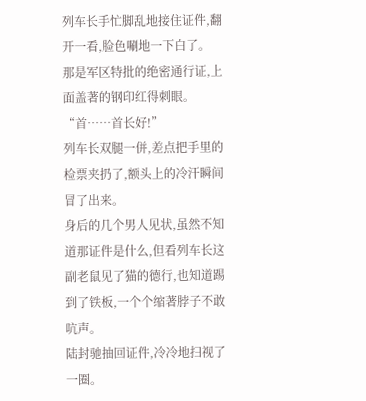列车长手忙脚乱地接住证件,翻开一看,脸色唰地一下白了。
那是军区特批的绝密通行证,上面盖著的钢印红得刺眼。
“首……首长好!”
列车长双腿一併,差点把手里的检票夹扔了,额头上的冷汗瞬间冒了出来。
身后的几个男人见状,虽然不知道那证件是什么,但看列车长这副老鼠见了猫的德行,也知道踢到了铁板,一个个缩著脖子不敢吭声。
陆封驰抽回证件,冷冷地扫视了一圈。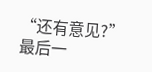“还有意见?”
最后一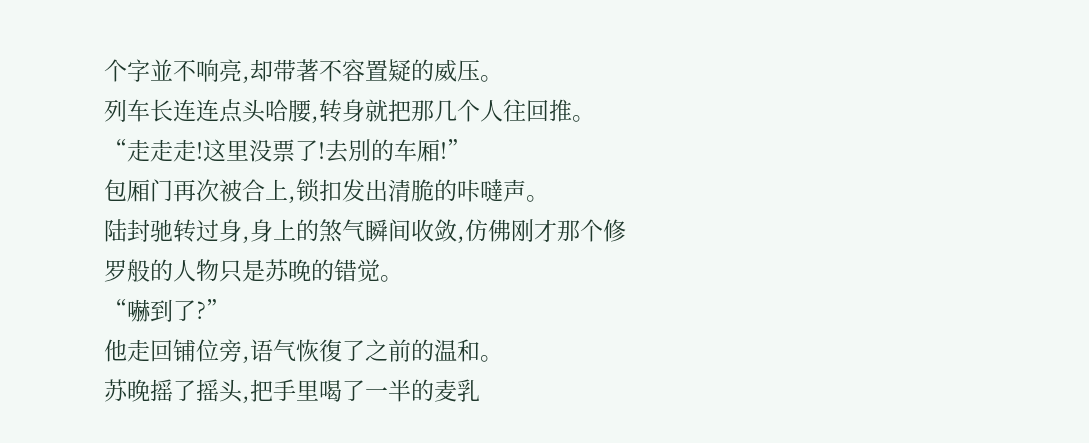个字並不响亮,却带著不容置疑的威压。
列车长连连点头哈腰,转身就把那几个人往回推。
“走走走!这里没票了!去別的车厢!”
包厢门再次被合上,锁扣发出清脆的咔噠声。
陆封驰转过身,身上的煞气瞬间收敛,仿佛刚才那个修罗般的人物只是苏晚的错觉。
“嚇到了?”
他走回铺位旁,语气恢復了之前的温和。
苏晚摇了摇头,把手里喝了一半的麦乳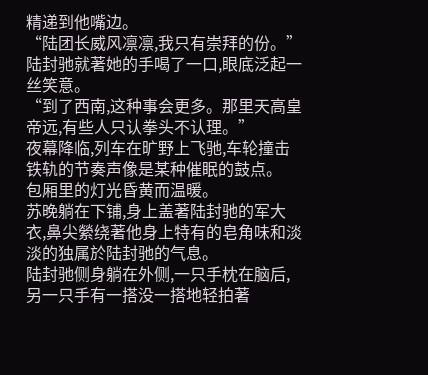精递到他嘴边。
“陆团长威风凛凛,我只有崇拜的份。”
陆封驰就著她的手喝了一口,眼底泛起一丝笑意。
“到了西南,这种事会更多。那里天高皇帝远,有些人只认拳头不认理。”
夜幕降临,列车在旷野上飞驰,车轮撞击铁轨的节奏声像是某种催眠的鼓点。
包厢里的灯光昏黄而温暖。
苏晚躺在下铺,身上盖著陆封驰的军大衣,鼻尖縈绕著他身上特有的皂角味和淡淡的独属於陆封驰的气息。
陆封驰侧身躺在外侧,一只手枕在脑后,另一只手有一搭没一搭地轻拍著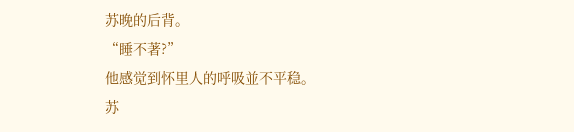苏晚的后背。
“睡不著?”
他感觉到怀里人的呼吸並不平稳。
苏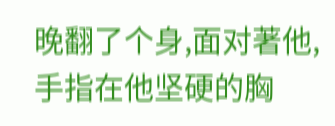晚翻了个身,面对著他,手指在他坚硬的胸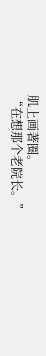肌上画著圈。
“在想那个老院长。”